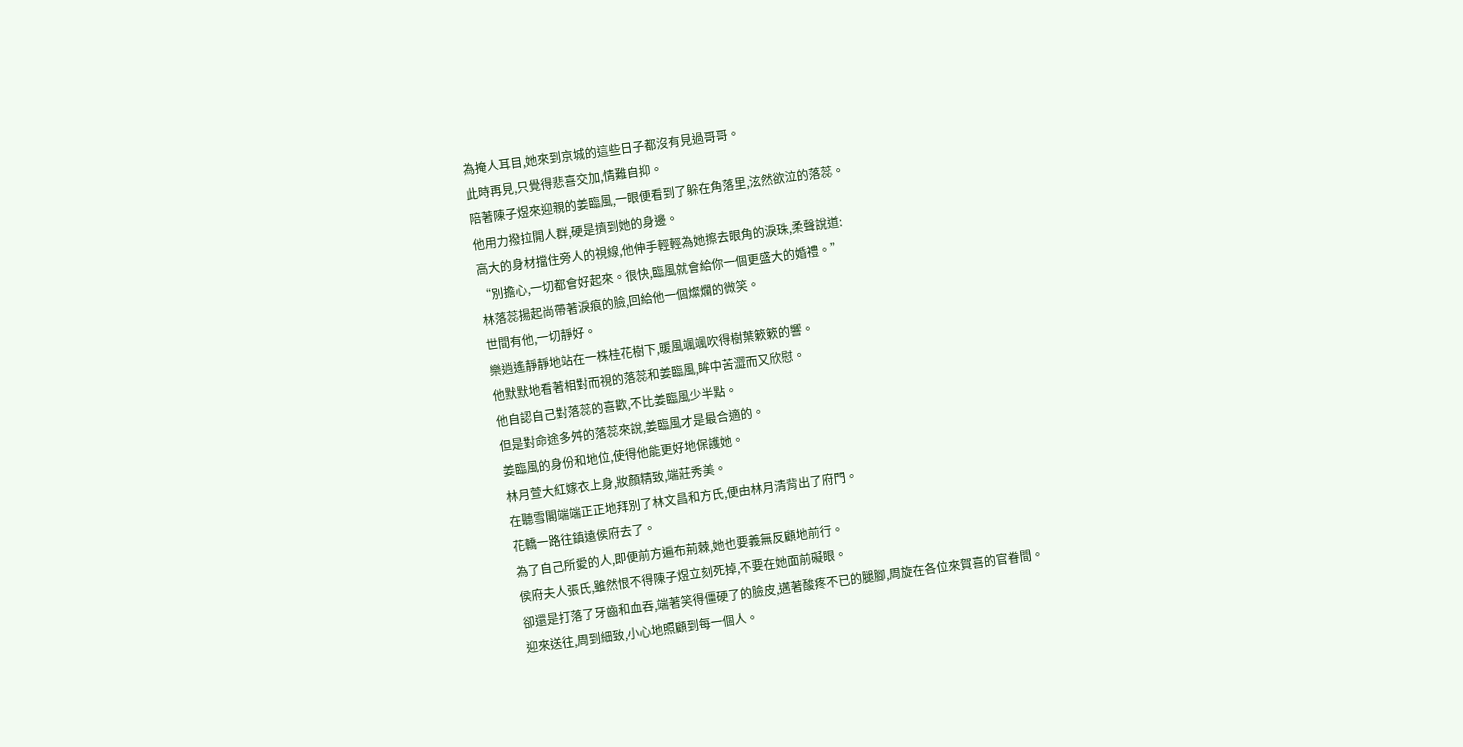為掩人耳目,她來到京城的這些日子都沒有見過哥哥。
此時再見,只覺得悲喜交加,情難自抑。
陪著陳子煜來迎親的姜臨風,一眼便看到了躲在角落里,泫然欲泣的落蕊。
他用力撥拉開人群,硬是擠到她的身邊。
高大的身材擋住旁人的視線,他伸手輕輕為她擦去眼角的淚珠,柔聲說道:
“別擔心,一切都會好起來。很快,臨風就會給你一個更盛大的婚禮。”
林落蕊揚起尚帶著淚痕的臉,回給他一個燦爛的微笑。
世間有他,一切靜好。
樂逍遙靜靜地站在一株桂花樹下,暖風颯颯吹得樹葉簌簌的響。
他默默地看著相對而視的落蕊和姜臨風,眸中苦澀而又欣慰。
他自認自己對落蕊的喜歡,不比姜臨風少半點。
但是對命途多舛的落蕊來說,姜臨風才是最合適的。
姜臨風的身份和地位,使得他能更好地保護她。
林月萱大紅嫁衣上身,妝顏精致,端莊秀美。
在聽雪閣端端正正地拜別了林文昌和方氏,便由林月清背出了府門。
花轎一路往鎮遠侯府去了。
為了自己所愛的人,即便前方遍布荊棘,她也要義無反顧地前行。
侯府夫人張氏,雖然恨不得陳子煜立刻死掉,不要在她面前礙眼。
卻還是打落了牙齒和血吞,端著笑得僵硬了的臉皮,邁著酸疼不已的腿腳,周旋在各位來賀喜的官眷間。
迎來送往,周到細致,小心地照顧到每一個人。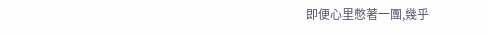即便心里憋著一團,幾乎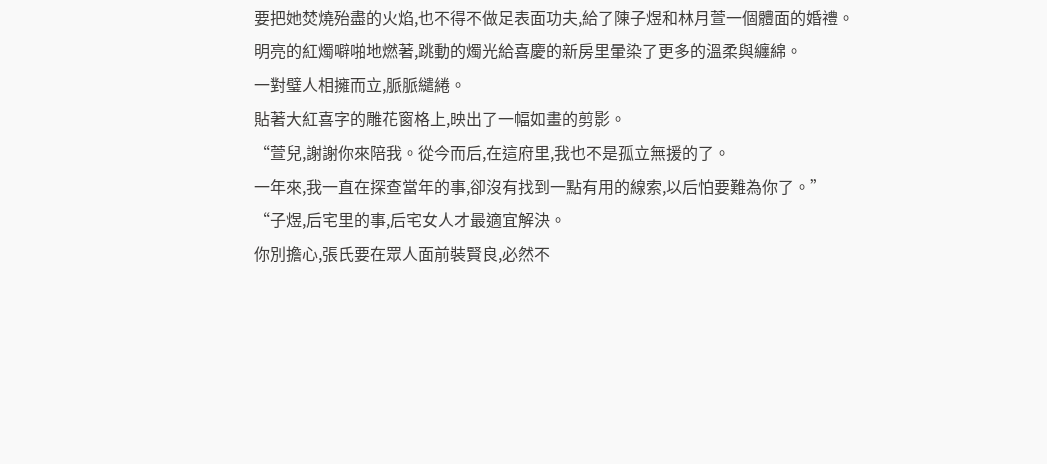要把她焚燒殆盡的火焰,也不得不做足表面功夫,給了陳子煜和林月萱一個體面的婚禮。
明亮的紅燭噼啪地燃著,跳動的燭光給喜慶的新房里暈染了更多的溫柔與纏綿。
一對璧人相擁而立,脈脈繾綣。
貼著大紅喜字的雕花窗格上,映出了一幅如畫的剪影。
“萱兒,謝謝你來陪我。從今而后,在這府里,我也不是孤立無援的了。
一年來,我一直在探查當年的事,卻沒有找到一點有用的線索,以后怕要難為你了。”
“子煜,后宅里的事,后宅女人才最適宜解決。
你別擔心,張氏要在眾人面前裝賢良,必然不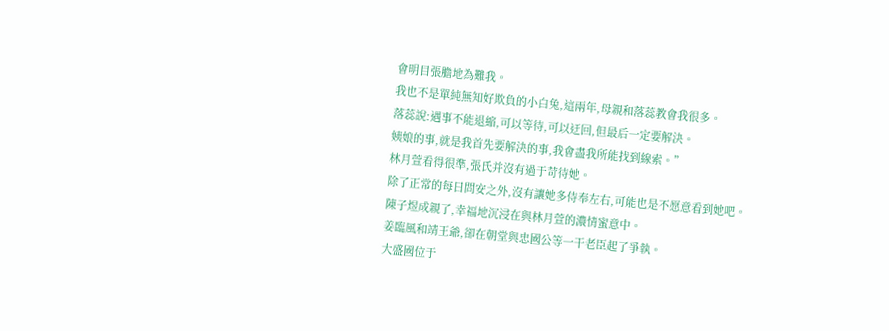會明目張膽地為難我。
我也不是單純無知好欺負的小白兔,這兩年,母親和落蕊教會我很多。
落蕊說:遇事不能退縮,可以等待,可以迂回,但最后一定要解決。
姨娘的事,就是我首先要解決的事,我會盡我所能找到線索。”
林月萱看得很準,張氏并沒有過于苛待她。
除了正常的每日問安之外,沒有讓她多侍奉左右,可能也是不愿意看到她吧。
陳子煜成親了,幸福地沉浸在與林月萱的濃情蜜意中。
姜臨風和靖王爺,卻在朝堂與忠國公等一干老臣起了爭執。
大盛國位于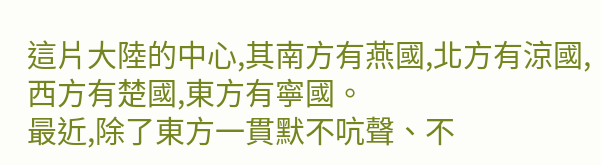這片大陸的中心,其南方有燕國,北方有涼國,西方有楚國,東方有寧國。
最近,除了東方一貫默不吭聲、不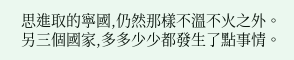思進取的寧國,仍然那樣不溫不火之外。
另三個國家,多多少少都發生了點事情。